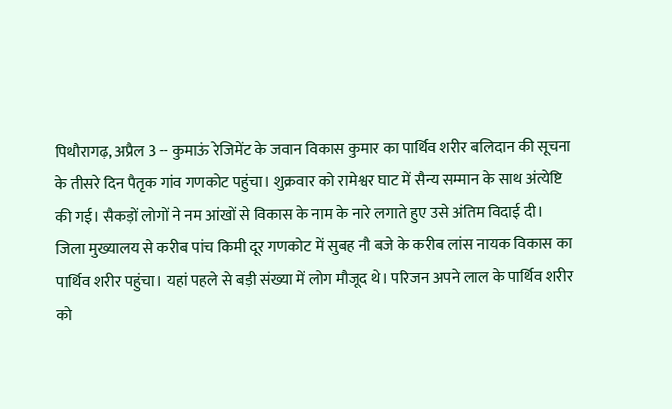पिथौरागढ़, अप्रैल 3 -- कुमाऊं रेजिमेंट के जवान विकास कुमार का पार्थिव शरीर बलिदान की सूचना के तीसरे दिन पैतृक गांव गणकोट पहुंचा। शुक्रवार को रामेश्वर घाट में सैन्य सम्मान के साथ अंत्येष्टि की गई। सैकड़ों लोगों ने नम आंखों से विकास के नाम के नारे लगाते हुए उसे अंतिम विदाई दी। जिला मुख्यालय से करीब पांच किमी दूर गणकोट में सुबह नौ बजे के करीब लांस नायक विकास का पार्थिव शरीर पहुंचा। यहां पहले से बड़ी संख्या में लोग मौजूद थे। परिजन अपने लाल के पार्थिव शरीर को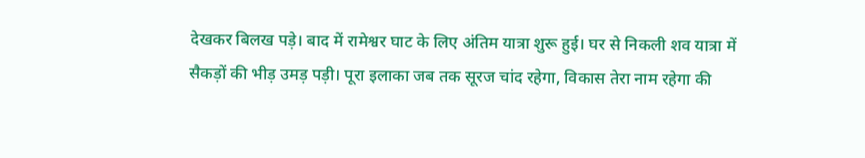देखकर बिलख पड़े। बाद में रामेश्वर घाट के लिए अंतिम यात्रा शुरू हुई। घर से निकली शव यात्रा में सैकड़ों की भीड़ उमड़ पड़ी। पूरा इलाका जब तक सूरज चांद रहेगा, विकास तेरा नाम रहेगा की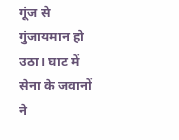गूंज से गुंजायमान हो उठा। घाट में सेना के जवानों ने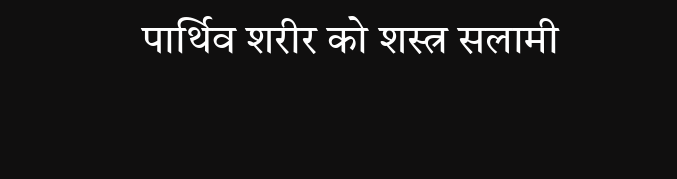पार्थिव शरीर को शस्त्र सलामी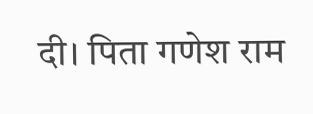दी। पिता गणेश राम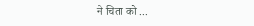ने चिता को ...